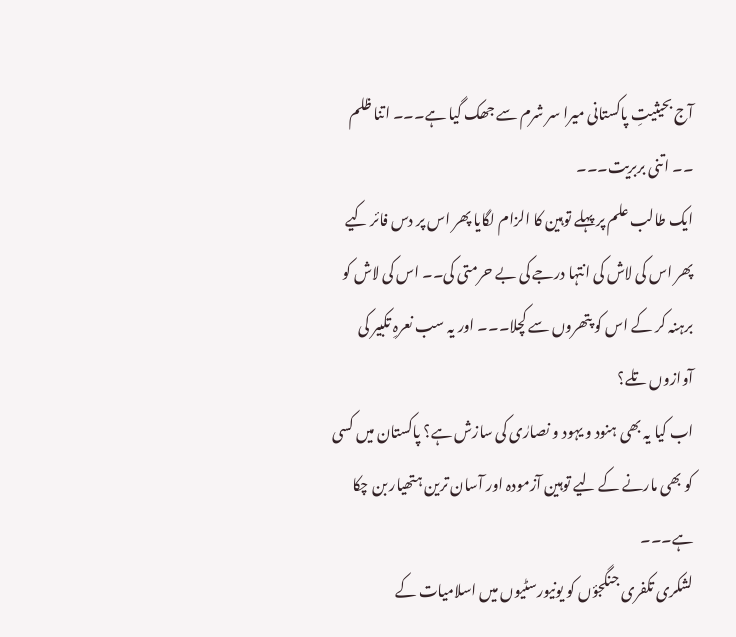آج بحیثیتِ پاکستانی میرا سر شرم سے جھک گیا ہے۔۔۔ اتنا ظلم ۔۔ اتنی بربریت۔۔۔
ایک طالب علم پر پہلے توہین کا الزام لگایا پھر اس پر دس فائر کیے پھر اس کی لاش کی انتہا درجے کی بے حرمتی کی۔۔ اس کی لاش کو برہنہ کر کے اس کو پتھروں سے کچلا۔۔۔ اور یہ سب نعرہِ تکبیر کی آوازوں تلے؟
اب کیا یہ بھی ہنود و یہود و نصارٰی کی سازش ہے؟ پاکستان میں کسی کو بھی مارنے کے لیے توہین آزمودہ اور آسان ترین ہتھیار بن چکا ہے۔۔۔
لشکری تکفری جنگجؤں کو یونیورسٹیوں میں اسلامیات کے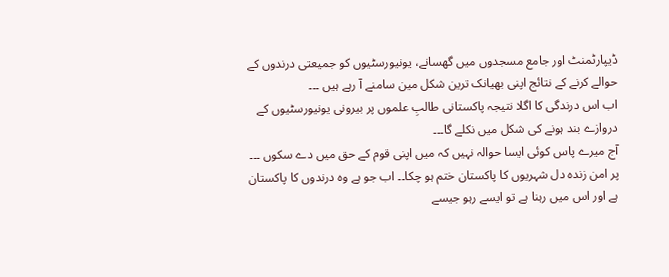ڈیپارٹمنٹ اور جامع مسجدوں میں گھسانے، یونیورسٹیوں کو جمیعتی درندوں کے حوالے کرنے کے نتائج اپنی بھیانک ترین شکل مین سامنے آ رہے ہیں ۔۔۔
اب اس درندگی کا اگلا نتیجہ پاکستانی طالبِ علموں پر بیرونی یونیورسٹیوں کے دروازے بند ہونے کی شکل میں نکلے گا۔۔۔
آج میرے پاس کوئی ایسا حوالہ نہیں کہ میں اپنی قوم کے حق میں دے سکوں ۔۔۔ پر امن زندہ دل شہریوں کا پاکستان ختم ہو چکا۔۔ اب جو ہے وہ درندوں کا پاکستان ہے اور اس میں رہنا ہے تو ایسے رہو جیسے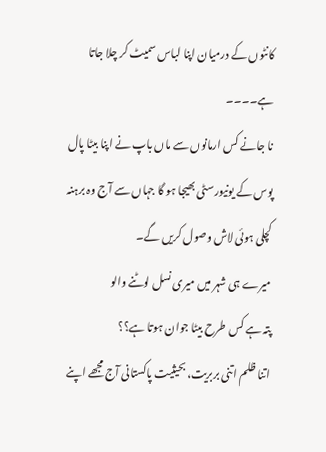کانٹوں کے درمیان اپنا لباس سمیٹ کر چلا جاتا ہے۔۔۔۔
نا جانے کس ارمانوں سے ماں باپ نے اپنا بیٹا پال پوس کے یونیورسٹی بھیجا ہو گا جہاں سے آج وہ برہنہ کچلی ہوئی لاش وصول کریں گے۔
میرے ہی شہر میں میری نسل لوٹنے والو
پتہ ہے کس طرح بیٹا جوان ہوتا ہے؟؟
اتنا ظلم اتنی بربریت، بحیثیت پاکستانی آج مجھے اپنے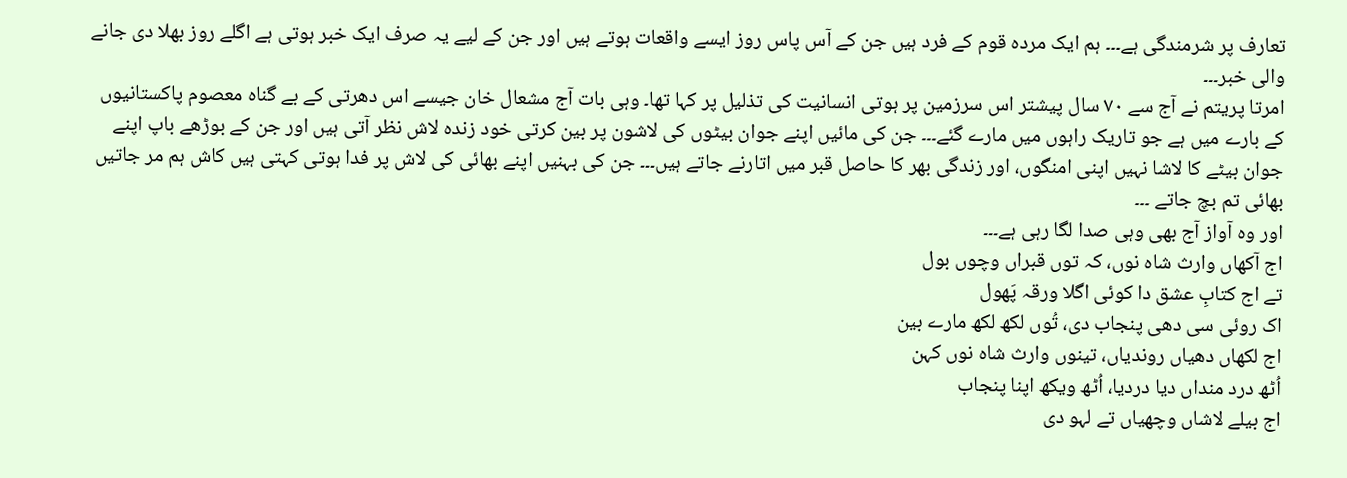تعارف پر شرمندگی ہے۔۔۔ ہم ایک مردہ قوم کے فرد ہیں جن کے آس پاس روز ایسے واقعات ہوتے ہیں اور جن کے لیے یہ صرف ایک خبر ہوتی ہے اگلے روز بھلا دی جانے والی خبر۔۔۔
امرتا پریتم نے آج سے ۷۰ سال پیشتر اس سرزمین پر ہوتی انسانیت کی تذلیل پر کہا تھا۔ وہی بات آج مشعال خان جیسے اس دھرتی کے بے گناہ معصوم پاکستانیوں کے بارے میں ہے جو تاریک راہوں میں مارے گئے۔۔۔ جن کی مائیں اپنے جوان بیٹوں کی لاشون پر بین کرتی خود زندہ لاش نظر آتی ہیں اور جن کے بوڑھے باپ اپنے جوان بیٹے کا لاشا نہیں اپنی امنگوں، اور زندگی بھر کا حاصل قبر میں اتارنے جاتے ہیں۔۔۔ جن کی بہنیں اپنے بھائی کی لاش پر فدا ہوتی کہتی ہیں کاش ہم مر جاتیں بھائی تم بچ جاتے ۔۔۔
اور وہ آواز آج بھی وہی صدا لگا رہی ہے۔۔۔
اج آکھاں وارث شاہ نوں، کہ توں قبراں وچوں بول
تے اج کتابِ عشق دا کوئی اگلا ورقہ پَھول
اک روئی سی دھی پنجاب دی، تُوں لکھ لکھ مارے بین
اج لکھاں دھیاں روندیاں، تینوں وارث شاہ نوں کہن
اُٹھ درد منداں دیا دردیا، اُٹھ ویکھ اپنا پنجاب
اج بیلے لاشاں وچھیاں تے لہو دی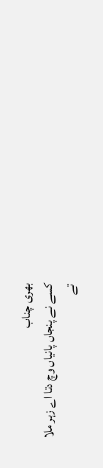بھری چناب
کسے نے پنجاں پانیاں وچ دتا اے زہر ملا
تے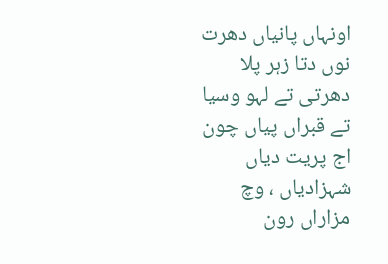اونہاں پانیاں دھرت نوں دتا زہر پلا
دھرتی تے لہو وسیا تے قبراں پیاں چون
اج پریت دیاں شہزادیاں ، وچ مزاراں رون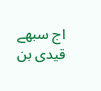اج سبھے قیدی بن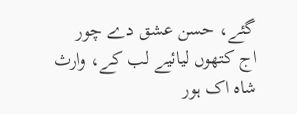گئے، حسن عشق دے چور
اج کتھوں لیائیے لب کے، وارث شاہ اک ہور